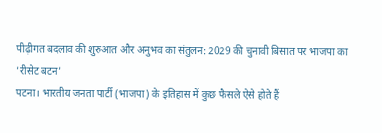पीढ़ीगत बदलाव की शुरुआत और अनुभव का संतुलन: 2029 की चुनावी बिसात पर भाजपा का 'रीसेट बटन'
पटना। भारतीय जनता पार्टी (भाजपा) के इतिहास में कुछ फैसले ऐसे होते हैं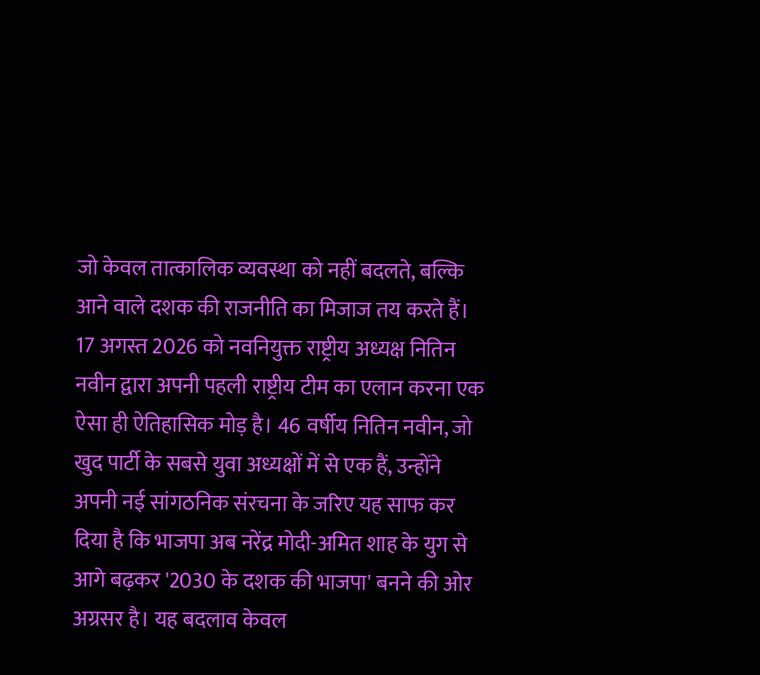जो केवल तात्कालिक व्यवस्था को नहीं बदलते, बल्कि आने वाले दशक की राजनीति का मिजाज तय करते हैं। 17 अगस्त 2026 को नवनियुक्त राष्ट्रीय अध्यक्ष नितिन नवीन द्वारा अपनी पहली राष्ट्रीय टीम का एलान करना एक ऐसा ही ऐतिहासिक मोड़ है। 46 वर्षीय नितिन नवीन, जो खुद पार्टी के सबसे युवा अध्यक्षों में से एक हैं, उन्होंने अपनी नई सांगठनिक संरचना के जरिए यह साफ कर दिया है कि भाजपा अब नरेंद्र मोदी-अमित शाह के युग से आगे बढ़कर '2030 के दशक की भाजपा' बनने की ओर अग्रसर है। यह बदलाव केवल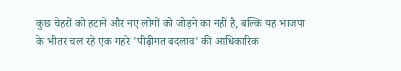कुछ चेहरों को हटाने और नए लोगों को जोड़ने का नहीं है, बल्कि यह भाजपा के भीतर चल रहे एक गहरे 'पीढ़ीगत बदलाव' की आधिकारिक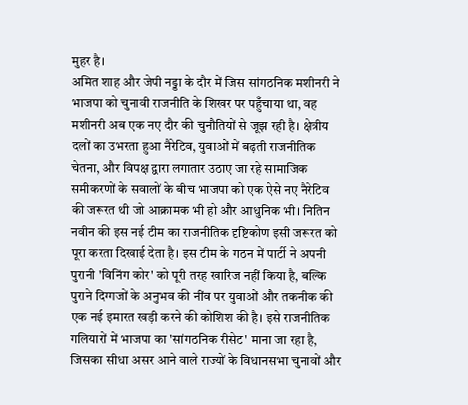मुहर है।
अमित शाह और जेपी नड्डा के दौर में जिस सांगठनिक मशीनरी ने भाजपा को चुनावी राजनीति के शिखर पर पहुँचाया था, वह मशीनरी अब एक नए दौर की चुनौतियों से जूझ रही है। क्षेत्रीय दलों का उभरता हुआ नैरेटिव, युवाओं में बढ़ती राजनीतिक चेतना, और विपक्ष द्वारा लगातार उठाए जा रहे सामाजिक समीकरणों के सवालों के बीच भाजपा को एक ऐसे नए नैरेटिव की जरूरत थी जो आक्रामक भी हो और आधुनिक भी। नितिन नवीन की इस नई टीम का राजनीतिक दृष्टिकोण इसी जरूरत को पूरा करता दिखाई देता है। इस टीम के गठन में पार्टी ने अपनी पुरानी 'विनिंग कोर' को पूरी तरह खारिज नहीं किया है, बल्कि पुराने दिग्गजों के अनुभव की नींव पर युवाओं और तकनीक की एक नई इमारत खड़ी करने की कोशिश की है। इसे राजनीतिक गलियारों में भाजपा का 'सांगठनिक रीसेट' माना जा रहा है, जिसका सीधा असर आने वाले राज्यों के विधानसभा चुनावों और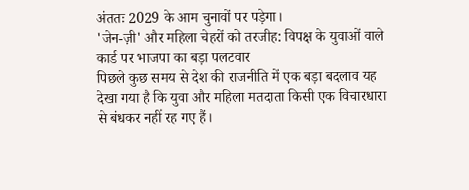अंततः 2029 के आम चुनावों पर पड़ेगा।
'जेन-ज़ी' और महिला चेहरों को तरजीह: विपक्ष के युवाओं वाले कार्ड पर भाजपा का बड़ा पलटवार
पिछले कुछ समय से देश की राजनीति में एक बड़ा बदलाव यह देखा गया है कि युवा और महिला मतदाता किसी एक विचारधारा से बंधकर नहीं रह गए हैं।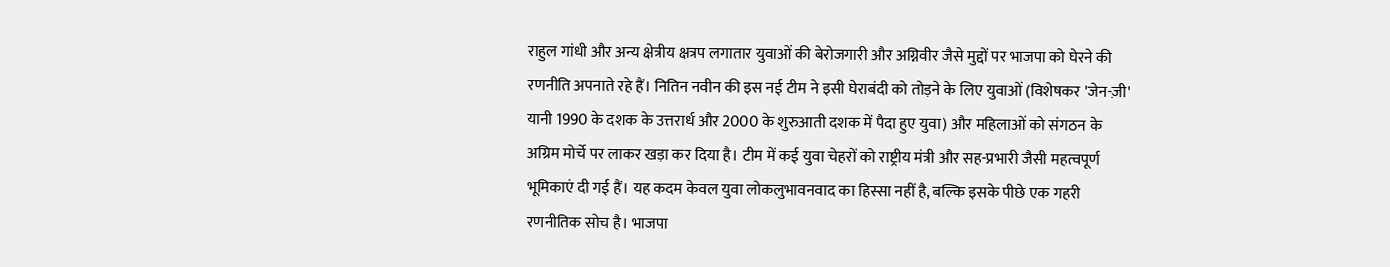राहुल गांधी और अन्य क्षेत्रीय क्षत्रप लगातार युवाओं की बेरोजगारी और अग्निवीर जैसे मुद्दों पर भाजपा को घेरने की रणनीति अपनाते रहे हैं। नितिन नवीन की इस नई टीम ने इसी घेराबंदी को तोड़ने के लिए युवाओं (विशेषकर 'जेन-ज़ी' यानी 1990 के दशक के उत्तरार्ध और 2000 के शुरुआती दशक में पैदा हुए युवा) और महिलाओं को संगठन के अग्रिम मोर्चे पर लाकर खड़ा कर दिया है। टीम में कई युवा चेहरों को राष्ट्रीय मंत्री और सह-प्रभारी जैसी महत्वपूर्ण भूमिकाएं दी गई हैं। यह कदम केवल युवा लोकलुभावनवाद का हिस्सा नहीं है, बल्कि इसके पीछे एक गहरी रणनीतिक सोच है। भाजपा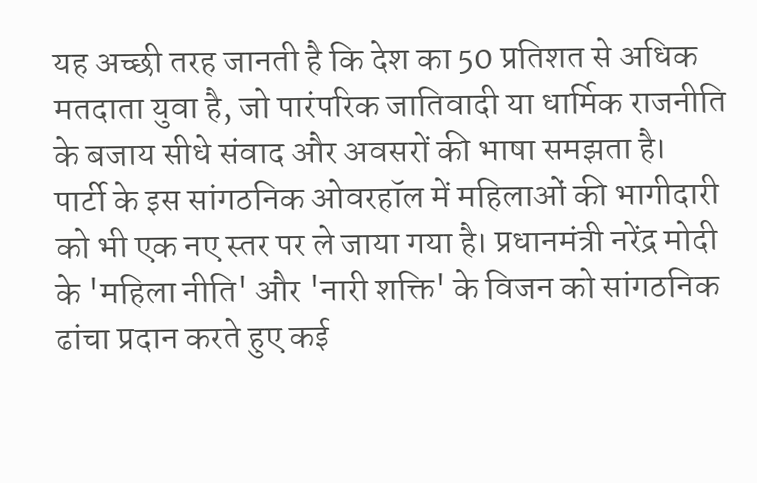यह अच्छी तरह जानती है कि देश का 50 प्रतिशत से अधिक मतदाता युवा है, जो पारंपरिक जातिवादी या धार्मिक राजनीति के बजाय सीधे संवाद और अवसरों की भाषा समझता है।
पार्टी के इस सांगठनिक ओवरहॉल में महिलाओं की भागीदारी को भी एक नए स्तर पर ले जाया गया है। प्रधानमंत्री नरेंद्र मोदी के 'महिला नीति' और 'नारी शक्ति' के विजन को सांगठनिक ढांचा प्रदान करते हुए कई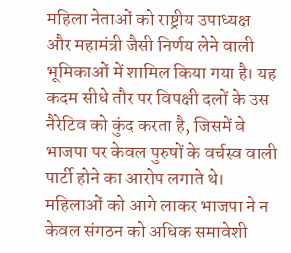महिला नेताओं को राष्ट्रीय उपाध्यक्ष और महामंत्री जैसी निर्णय लेने वाली भूमिकाओं में शामिल किया गया है। यह कदम सीधे तौर पर विपक्षी दलों के उस नैरेटिव को कुंद करता है, जिसमें वे भाजपा पर केवल पुरुषों के वर्चस्व वाली पार्टी होने का आरोप लगाते थे। महिलाओं को आगे लाकर भाजपा ने न केवल संगठन को अधिक समावेशी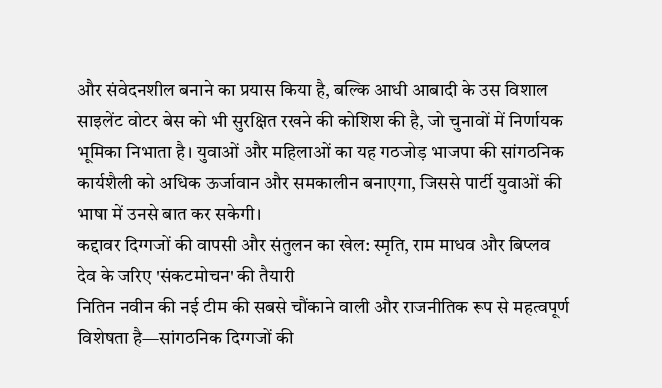और संवेदनशील बनाने का प्रयास किया है, बल्कि आधी आबादी के उस विशाल साइलेंट वोटर बेस को भी सुरक्षित रखने की कोशिश की है, जो चुनावों में निर्णायक भूमिका निभाता है। युवाओं और महिलाओं का यह गठजोड़ भाजपा की सांगठनिक कार्यशैली को अधिक ऊर्जावान और समकालीन बनाएगा, जिससे पार्टी युवाओं की भाषा में उनसे बात कर सकेगी।
कद्दावर दिग्गजों की वापसी और संतुलन का खेल: स्मृति, राम माधव और बिप्लव देव के जरिए 'संकटमोचन' की तैयारी
नितिन नवीन की नई टीम की सबसे चौंकाने वाली और राजनीतिक रूप से महत्वपूर्ण विशेषता है—सांगठनिक दिग्गजों की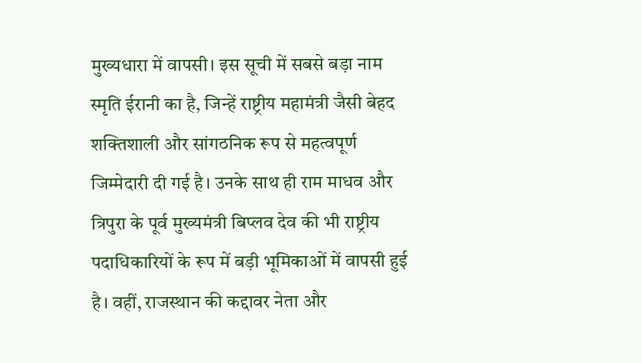मुख्यधारा में वापसी। इस सूची में सबसे बड़ा नाम स्मृति ईरानी का है, जिन्हें राष्ट्रीय महामंत्री जैसी बेहद शक्तिशाली और सांगठनिक रूप से महत्वपूर्ण जिम्मेदारी दी गई है। उनके साथ ही राम माधव और त्रिपुरा के पूर्व मुख्यमंत्री बिप्लव देव की भी राष्ट्रीय पदाधिकारियों के रूप में बड़ी भूमिकाओं में वापसी हुई है। वहीं, राजस्थान की कद्दावर नेता और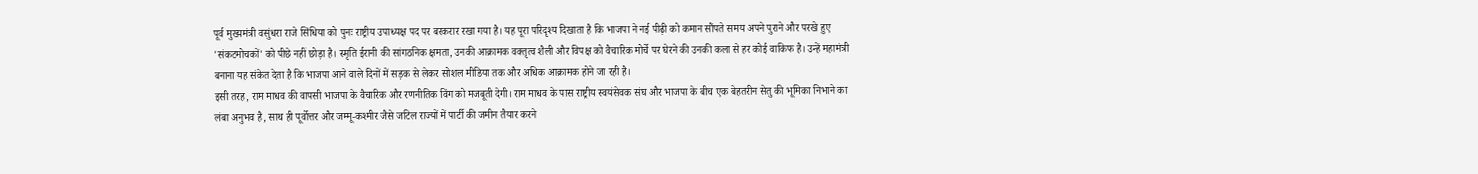पूर्व मुख्यमंत्री वसुंधरा राजे सिंधिया को पुनः राष्ट्रीय उपाध्यक्ष पद पर बरकरार रखा गया है। यह पूरा परिदृश्य दिखाता है कि भाजपा ने नई पीढ़ी को कमान सौंपते समय अपने पुराने और परखे हुए 'संकटमोचकों' को पीछे नहीं छोड़ा है। स्मृति ईरानी की सांगठनिक क्षमता, उनकी आक्रामक वक्तृत्व शैली और विपक्ष को वैचारिक मोर्चे पर घेरने की उनकी कला से हर कोई वाकिफ है। उन्हें महामंत्री बनाना यह संकेत देता है कि भाजपा आने वाले दिनों में सड़क से लेकर सोशल मीडिया तक और अधिक आक्रामक होने जा रही है।
इसी तरह, राम माधव की वापसी भाजपा के वैचारिक और रणनीतिक विंग को मजबूती देगी। राम माधव के पास राष्ट्रीय स्वयंसेवक संघ और भाजपा के बीच एक बेहतरीन सेतु की भूमिका निभाने का लंबा अनुभव है, साथ ही पूर्वोत्तर और जम्मू-कश्मीर जैसे जटिल राज्यों में पार्टी की जमीन तैयार करने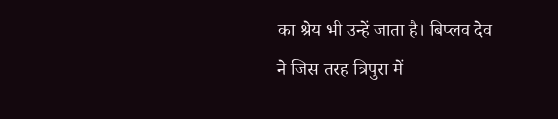का श्रेय भी उन्हें जाता है। बिप्लव देव ने जिस तरह त्रिपुरा में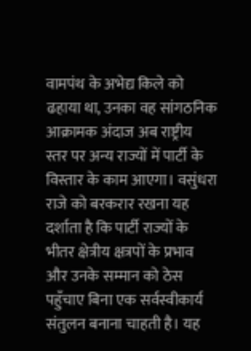वामपंथ के अभेद्य किले को ढहाया था, उनका वह सांगठनिक आक्रामक अंदाज अब राष्ट्रीय स्तर पर अन्य राज्यों में पार्टी के विस्तार के काम आएगा। वसुंधरा राजे को बरकरार रखना यह दर्शाता है कि पार्टी राज्यों के भीतर क्षेत्रीय क्षत्रपों के प्रभाव और उनके सम्मान को ठेस पहुँचाए बिना एक सर्वस्वीकार्य संतुलन बनाना चाहती है। यह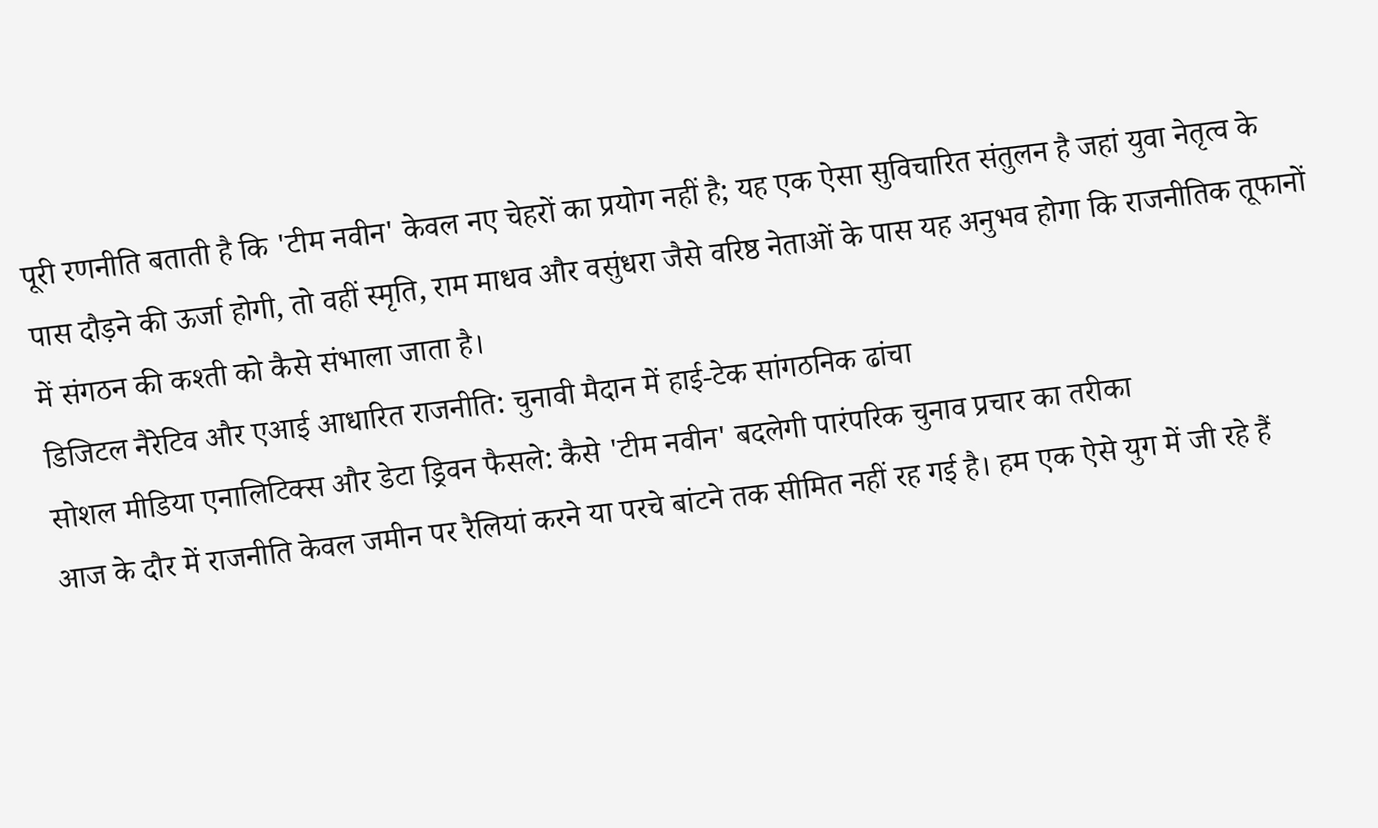पूरी रणनीति बताती है कि 'टीम नवीन' केवल नए चेहरों का प्रयोग नहीं है; यह एक ऐसा सुविचारित संतुलन है जहां युवा नेतृत्व के पास दौड़ने की ऊर्जा होगी, तो वहीं स्मृति, राम माधव और वसुंधरा जैसे वरिष्ठ नेताओं के पास यह अनुभव होगा कि राजनीतिक तूफानों में संगठन की कश्ती को कैसे संभाला जाता है।
डिजिटल नैरेटिव और एआई आधारित राजनीति: चुनावी मैदान में हाई-टेक सांगठनिक ढांचा
सोशल मीडिया एनालिटिक्स और डेटा ड्रिवन फैसले: कैसे 'टीम नवीन' बदलेगी पारंपरिक चुनाव प्रचार का तरीका
आज के दौर में राजनीति केवल जमीन पर रैलियां करने या परचे बांटने तक सीमित नहीं रह गई है। हम एक ऐसे युग में जी रहे हैं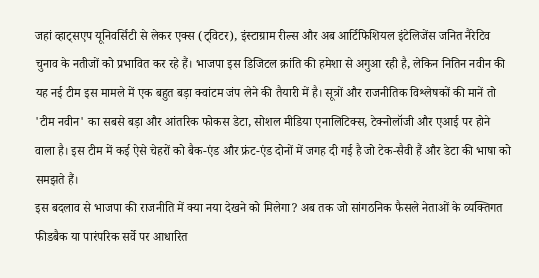जहां व्हाट्सएप यूनिवर्सिटी से लेकर एक्स (ट्विटर), इंस्टाग्राम रील्स और अब आर्टिफिशियल इंटेलिजेंस जनित नैरेटिव चुनाव के नतीजों को प्रभावित कर रहे हैं। भाजपा इस डिजिटल क्रांति की हमेशा से अगुआ रही है, लेकिन नितिन नवीन की यह नई टीम इस मामले में एक बहुत बड़ा क्वांटम जंप लेने की तैयारी में है। सूत्रों और राजनीतिक विश्लेषकों की मानें तो 'टीम नवीन' का सबसे बड़ा और आंतरिक फोकस डेटा, सोशल मीडिया एनालिटिक्स, टेक्नोलॉजी और एआई पर होने वाला है। इस टीम में कई ऐसे चेहरों को बैक-एंड और फ्रंट-एंड दोनों में जगह दी गई है जो टेक-सैवी हैं और डेटा की भाषा को समझते हैं।
इस बदलाव से भाजपा की राजनीति में क्या नया देखने को मिलेगा? अब तक जो सांगठनिक फैसले नेताओं के व्यक्तिगत फीडबैक या पारंपरिक सर्वे पर आधारित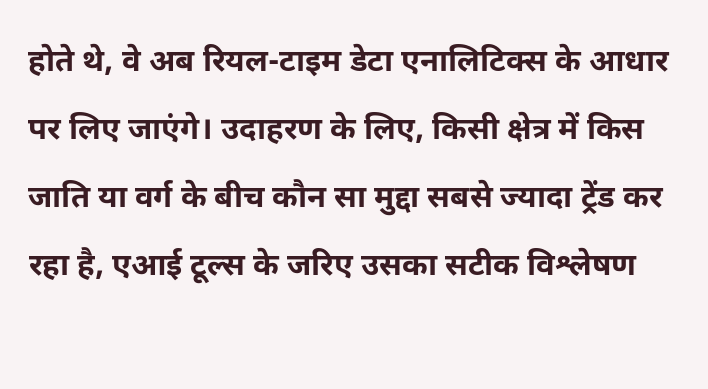होते थे, वे अब रियल-टाइम डेटा एनालिटिक्स के आधार पर लिए जाएंगे। उदाहरण के लिए, किसी क्षेत्र में किस जाति या वर्ग के बीच कौन सा मुद्दा सबसे ज्यादा ट्रेंड कर रहा है, एआई टूल्स के जरिए उसका सटीक विश्लेषण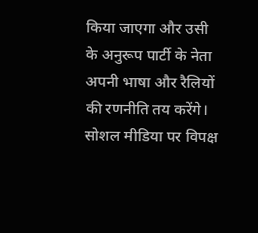किया जाएगा और उसी के अनुरूप पार्टी के नेता अपनी भाषा और रैलियों की रणनीति तय करेंगे। सोशल मीडिया पर विपक्ष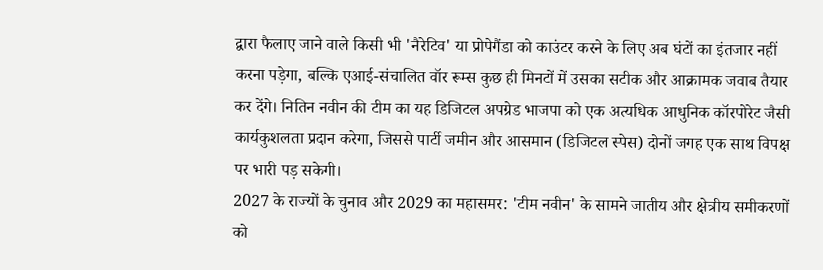द्वारा फैलाए जाने वाले किसी भी 'नैरेटिव' या प्रोपेगैंडा को काउंटर करने के लिए अब घंटों का इंतजार नहीं करना पड़ेगा, बल्कि एआई-संचालित वॉर रूम्स कुछ ही मिनटों में उसका सटीक और आक्रामक जवाब तैयार कर देंगे। नितिन नवीन की टीम का यह डिजिटल अपग्रेड भाजपा को एक अत्यधिक आधुनिक कॉरपोरेट जैसी कार्यकुशलता प्रदान करेगा, जिससे पार्टी जमीन और आसमान (डिजिटल स्पेस) दोनों जगह एक साथ विपक्ष पर भारी पड़ सकेगी।
2027 के राज्यों के चुनाव और 2029 का महासमर: 'टीम नवीन' के सामने जातीय और क्षेत्रीय समीकरणों को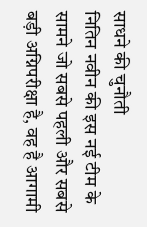साधने की चुनौती
नितिन नवीन की इस नई टीम के सामने जो सबसे पहली और सबसे बड़ी अग्निपरीक्षा है, वह है आगामी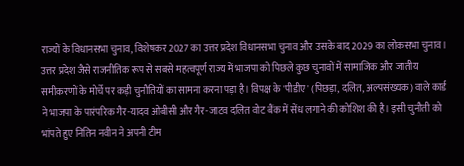राज्यों के विधानसभा चुनाव, विशेषकर 2027 का उत्तर प्रदेश विधानसभा चुनाव और उसके बाद 2029 का लोकसभा चुनाव। उत्तर प्रदेश जैसे राजनीतिक रूप से सबसे महत्वपूर्ण राज्य में भाजपा को पिछले कुछ चुनावों में सामाजिक और जातीय समीकरणों के मोर्चे पर कड़ी चुनौतियों का सामना करना पड़ा है। विपक्ष के 'पीडीए' (पिछड़ा, दलित, अल्पसंख्यक) वाले कार्ड ने भाजपा के पारंपरिक गैर-यादव ओबीसी और गैर-जाटव दलित वोट बैंक में सेंध लगाने की कोशिश की है। इसी चुनौती को भांपते हुए नितिन नवीन ने अपनी टीम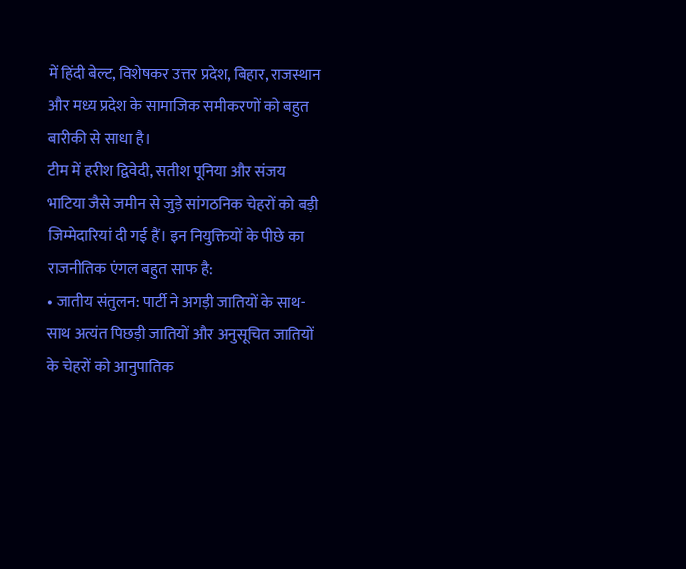में हिंदी बेल्ट, विशेषकर उत्तर प्रदेश, बिहार, राजस्थान और मध्य प्रदेश के सामाजिक समीकरणों को बहुत बारीकी से साधा है।
टीम में हरीश द्विवेदी, सतीश पूनिया और संजय भाटिया जैसे जमीन से जुड़े सांगठनिक चेहरों को बड़ी जिम्मेदारियां दी गई हैं। इन नियुक्तियों के पीछे का राजनीतिक एंगल बहुत साफ है:
• जातीय संतुलन: पार्टी ने अगड़ी जातियों के साथ-साथ अत्यंत पिछड़ी जातियों और अनुसूचित जातियों के चेहरों को आनुपातिक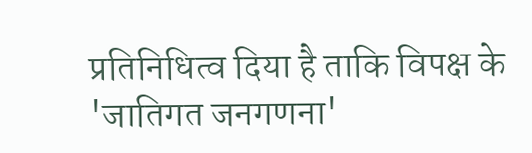प्रतिनिधित्व दिया है ताकि विपक्ष के 'जातिगत जनगणना'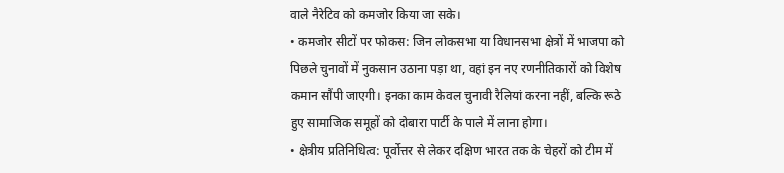वाले नैरेटिव को कमजोर किया जा सके।
• कमजोर सीटों पर फोकस: जिन लोकसभा या विधानसभा क्षेत्रों में भाजपा को पिछले चुनावों में नुकसान उठाना पड़ा था, वहां इन नए रणनीतिकारों को विशेष कमान सौंपी जाएगी। इनका काम केवल चुनावी रैलियां करना नहीं, बल्कि रूठे हुए सामाजिक समूहों को दोबारा पार्टी के पाले में लाना होगा।
• क्षेत्रीय प्रतिनिधित्व: पूर्वोत्तर से लेकर दक्षिण भारत तक के चेहरों को टीम में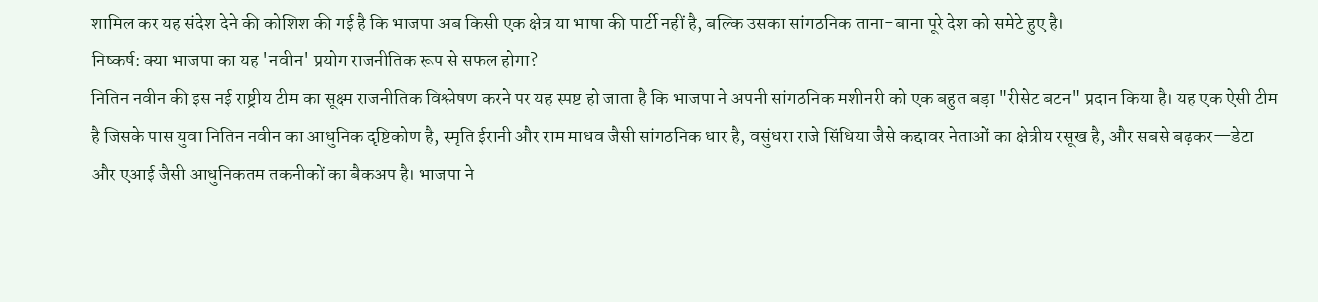शामिल कर यह संदेश देने की कोशिश की गई है कि भाजपा अब किसी एक क्षेत्र या भाषा की पार्टी नहीं है, बल्कि उसका सांगठनिक ताना-बाना पूरे देश को समेटे हुए है।
निष्कर्ष: क्या भाजपा का यह 'नवीन' प्रयोग राजनीतिक रूप से सफल होगा?
नितिन नवीन की इस नई राष्ट्रीय टीम का सूक्ष्म राजनीतिक विश्लेषण करने पर यह स्पष्ट हो जाता है कि भाजपा ने अपनी सांगठनिक मशीनरी को एक बहुत बड़ा "रीसेट बटन" प्रदान किया है। यह एक ऐसी टीम है जिसके पास युवा नितिन नवीन का आधुनिक दृष्टिकोण है, स्मृति ईरानी और राम माधव जैसी सांगठनिक धार है, वसुंधरा राजे सिंधिया जैसे कद्दावर नेताओं का क्षेत्रीय रसूख है, और सबसे बढ़कर—डेटा और एआई जैसी आधुनिकतम तकनीकों का बैकअप है। भाजपा ने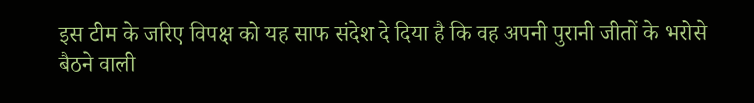इस टीम के जरिए विपक्ष को यह साफ संदेश दे दिया है कि वह अपनी पुरानी जीतों के भरोसे बैठने वाली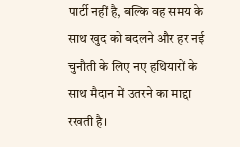पार्टी नहीं है, बल्कि वह समय के साथ खुद को बदलने और हर नई चुनौती के लिए नए हथियारों के साथ मैदान में उतरने का माद्दा रखती है।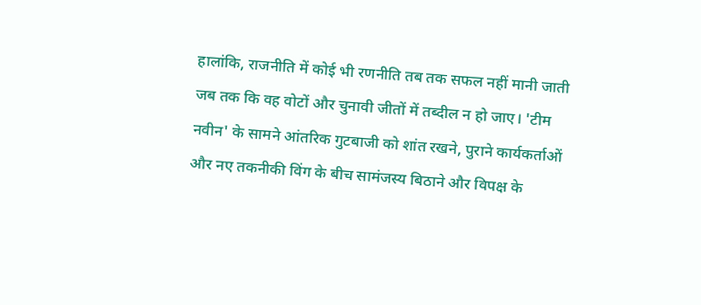हालांकि, राजनीति में कोई भी रणनीति तब तक सफल नहीं मानी जाती जब तक कि वह वोटों और चुनावी जीतों में तब्दील न हो जाए। 'टीम नवीन' के सामने आंतरिक गुटबाजी को शांत रखने, पुराने कार्यकर्ताओं और नए तकनीकी विंग के बीच सामंजस्य बिठाने और विपक्ष के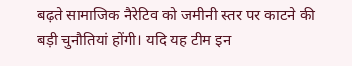बढ़ते सामाजिक नैरेटिव को जमीनी स्तर पर काटने की बड़ी चुनौतियां होंगी। यदि यह टीम इन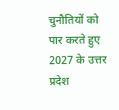चुनौतियों को पार करते हुए 2027 के उत्तर प्रदेश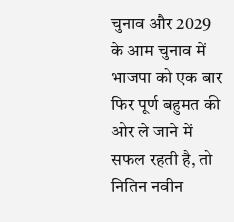चुनाव और 2029 के आम चुनाव में भाजपा को एक बार फिर पूर्ण बहुमत की ओर ले जाने में सफल रहती है, तो नितिन नवीन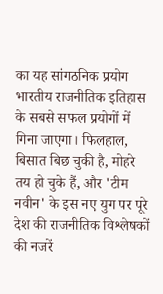का यह सांगठनिक प्रयोग भारतीय राजनीतिक इतिहास के सबसे सफल प्रयोगों में गिना जाएगा। फिलहाल, बिसात बिछ चुकी है, मोहरे तय हो चुके हैं, और 'टीम नवीन' के इस नए युग पर पूरे देश की राजनीतिक विश्लेषकों की नजरें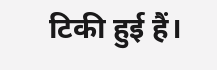टिकी हुई हैं।